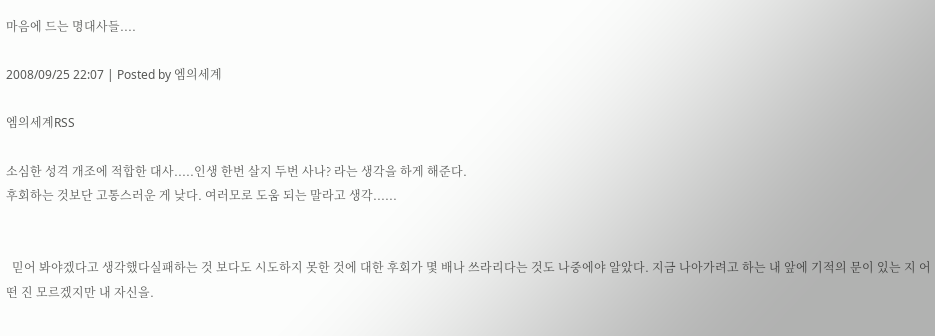마음에 드는 명대사들....

2008/09/25 22:07 | Posted by 엠의세계

엠의세계RSS

소심한 성격 개조에 적합한 대사.....인생 한번 살지 두번 사나? 라는 생각을 하게 해준다.
후회하는 것보단 고통스러운 게 낮다. 여러모로 도움 되는 말라고 생각......


  믿어 봐야겠다고 생각했다실패하는 것 보다도 시도하지 못한 것에 대한 후회가 몇 배나 쓰라리다는 것도 나중에야 알았다. 지금 나아가려고 하는 내 앞에 기적의 문이 있는 지 어떤 진 모르겠지만 내 자신을.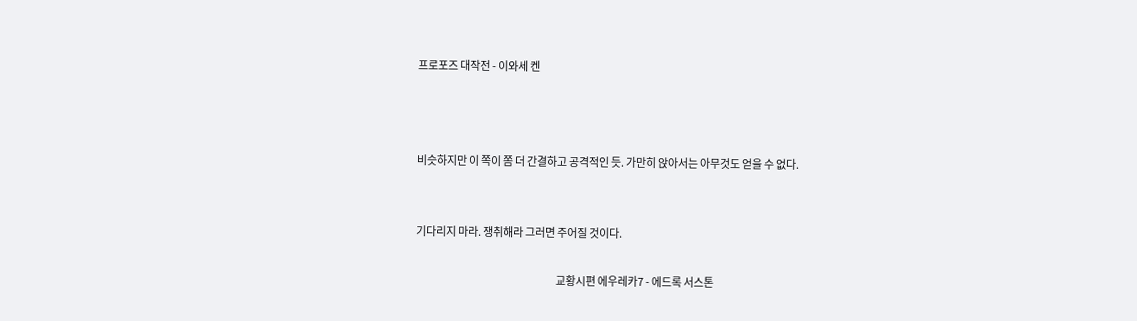프로포즈 대작전 - 이와세 켄



비슷하지만 이 쪽이 쫌 더 간결하고 공격적인 듯. 가만히 앉아서는 아무것도 얻을 수 없다.


기다리지 마라. 쟁취해라 그러면 주어질 것이다.

                                                                      교황시편 에우레카7 - 에드록 서스톤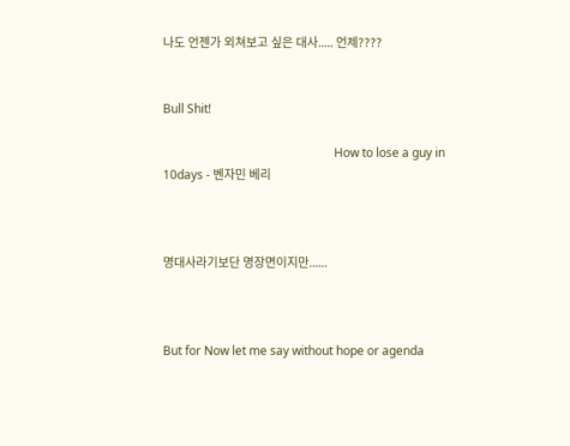나도 언젠가 외쳐보고 싶은 대사..... 언제????


Bull Shit!

                                                         How to lose a guy in 10days - 벤자민 베리



명대사라기보단 명장면이지만......



But for Now let me say without hope or agenda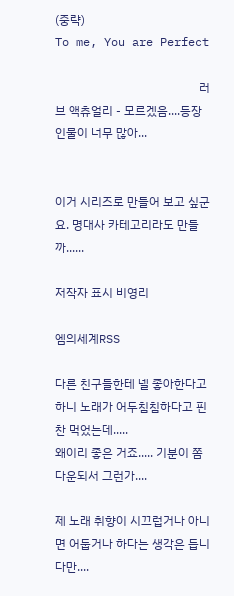(중략)
To me, You are Perfect

                                                러브 액츄얼리 - 모르겠음....등장인물이 너무 많아...


이거 시리즈로 만들어 보고 싶군요. 명대사 카테고리라도 만들까......

저작자 표시 비영리

엠의세계RSS

다른 친구들한테 넬 좋아한다고 하니 노래가 어두침침하다고 핀찬 먹었는데.....
왜이리 좋은 거죠..... 기분이 쫌 다운되서 그런가....

제 노래 취향이 시끄럽거나 아니면 어둡거나 하다는 생각은 듭니다만....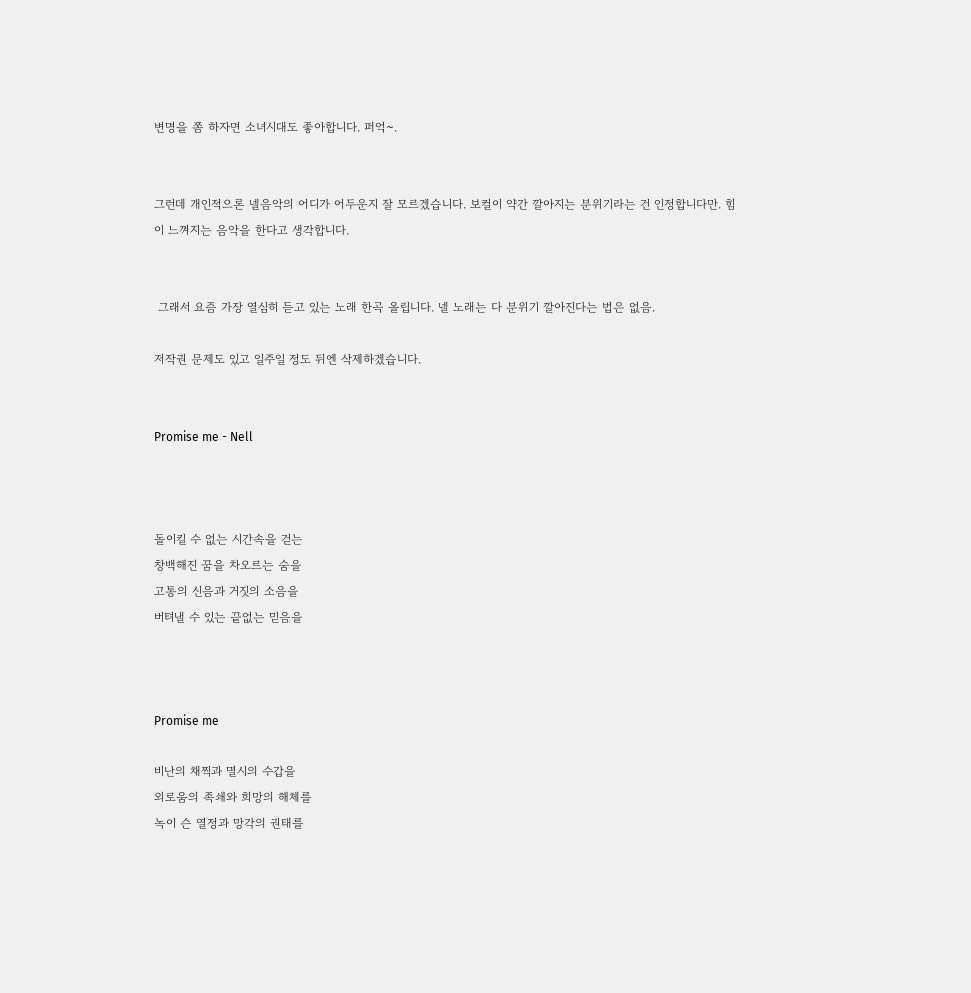변명을 쫌 하자면 소녀시대도 좋아합니다. 퍼억~.


그런데 개인적으론 넬음악의 어디가 어두운지 잘 모르겠습니다. 보컬이 약간 깔아지는 분위기라는 건 인정합니다만. 힘이 느껴지는 음악을 한다고 생각합니다.


 그래서 요즘 가장 열심히 듣고 있는 노래 한곡 올립니다. 넬 노래는 다 분위기 깔아진다는 법은 없음.

저작권 문제도 있고 일주일 정도 뒤엔 삭제하겠습니다.


Promise me - Nell



돌이킬 수 없는 시간속을 걷는
창백해진 꿈을 차오르는 숨을
고통의 신음과 거짓의 소음을
버텨낼 수 있는 끝없는 믿음을



Promise me

비난의 채찍과 멸시의 수갑을
외로움의 족쇄와 희망의 해체를
녹이 슨 열정과 망각의 권태를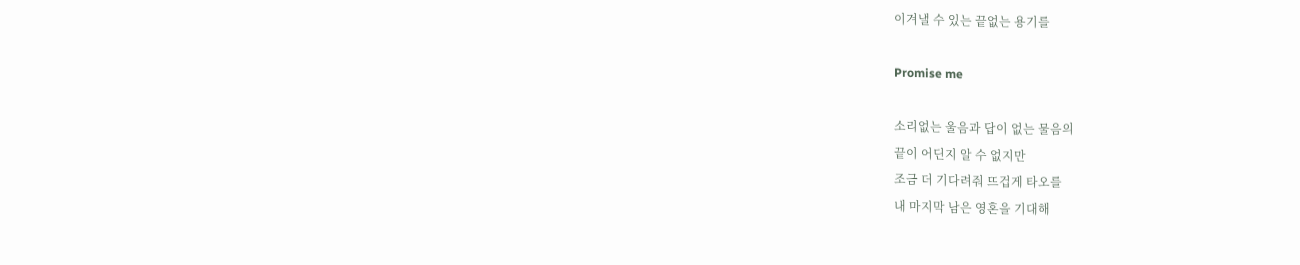이겨낼 수 있는 끝없는 용기를

Promise me

소리없는 울음과 답이 없는 물음의
끝이 어딘지 알 수 없지만
조금 더 기다려줘 뜨겁게 타오를
내 마지막 남은 영혼을 기대해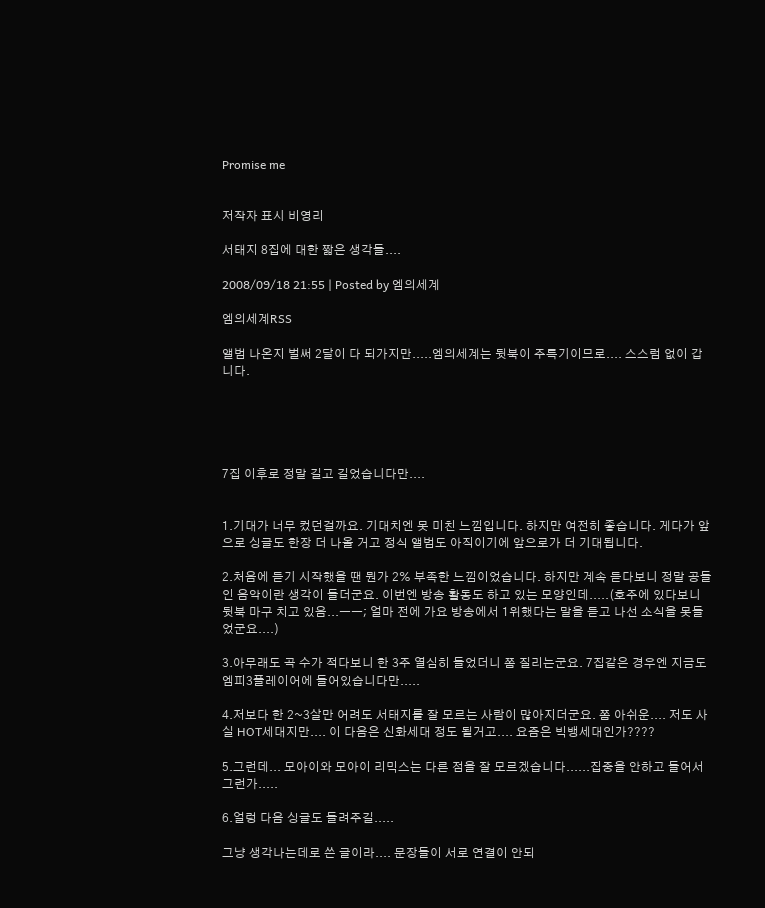Promise me


저작자 표시 비영리

서태지 8집에 대한 짧은 생각들....

2008/09/18 21:55 | Posted by 엠의세계

엠의세계RSS

앨범 나온지 벌써 2달이 다 되가지만.....엠의세계는 뒷북이 주특기이므로.... 스스럼 없이 갑니다.





7집 이후로 정말 길고 길었습니다만....


1.기대가 너무 컸던걸까요. 기대치엔 못 미친 느낌입니다. 하지만 여전히 좋습니다. 게다가 앞으로 싱글도 한장 더 나올 거고 정식 앨범도 아직이기에 앞으로가 더 기대됩니다.

2.처음에 듣기 시작했을 땐 뭔가 2% 부족한 느낌이었습니다. 하지만 계속 듣다보니 정말 공들인 음악이란 생각이 들더군요. 이번엔 방송 활동도 하고 있는 모양인데.....(호주에 있다보니 뒷북 마구 치고 있음...ㅡㅡ; 얼마 전에 가요 방송에서 1위했다는 말을 듣고 나선 소식을 못들었군요....)

3.아무래도 곡 수가 적다보니 한 3주 열심히 들었더니 쫌 질리는군요. 7집같은 경우엔 지금도 엠피3플레이어에 들어있습니다만.....

4.저보다 한 2~3살만 어려도 서태지를 잘 모르는 사람이 많아지더군요. 쫌 아쉬운.... 저도 사실 HOT세대지만.... 이 다음은 신화세대 정도 될거고.... 요즘은 빅뱅세대인가????

5.그런데... 모아이와 모아이 리믹스는 다른 점을 잘 모르겠습니다......집중을 안하고 들어서 그런가.....

6.얼렁 다음 싱글도 들려주길.....

그냥 생각나는데로 쓴 글이라.... 문장들이 서로 연결이 안되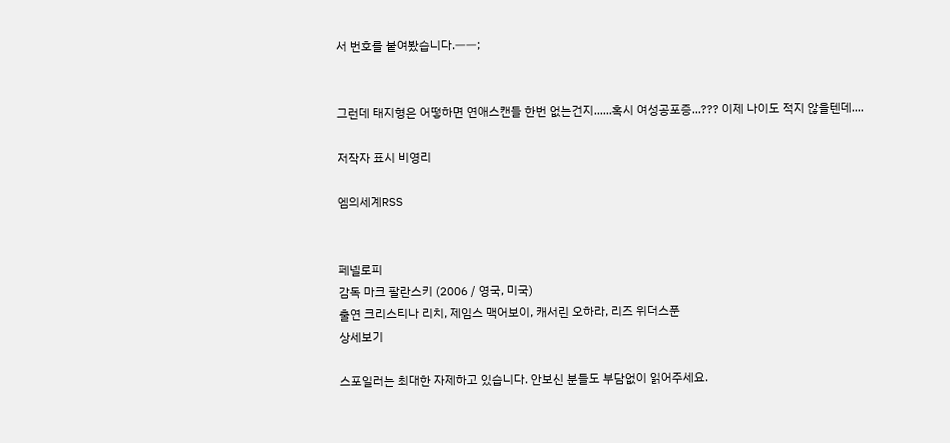서 번호를 붙여봤습니다.ㅡㅡ;


그런데 태지형은 어떻하면 연애스캔들 한번 없는건지......혹시 여성공포증...??? 이제 나이도 적지 않을텐데....

저작자 표시 비영리

엠의세계RSS


페넬로피
감독 마크 팔란스키 (2006 / 영국, 미국)
출연 크리스티나 리치, 제임스 맥어보이, 캐서린 오하라, 리즈 위더스푼
상세보기

스포일러는 최대한 자제하고 있습니다. 안보신 분들도 부담없이 읽어주세요.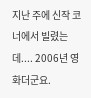지난 주에 신작 코너에서 빌렸는데.... 2006년 영화더군요.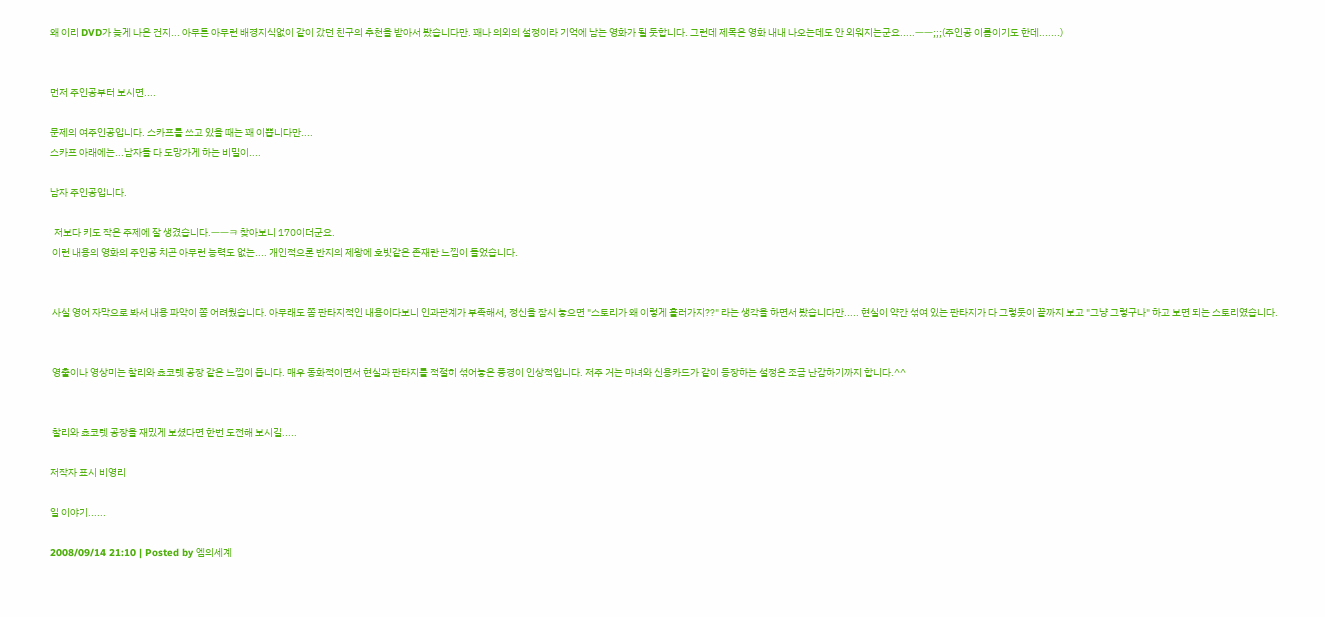왜 이리 DVD가 늦게 나온 건지... 아무튼 아무런 배경지식없이 같이 갔던 친구의 추천을 받아서 봤습니다만. 꽤나 의외의 설정이라 기억에 남는 영화가 될 듯합니다. 그런데 제목은 영화 내내 나오는데도 안 외워지는군요.....ㅡㅡ;;;(주인공 이름이기도 한데.......)


먼저 주인공부터 보시면....

문제의 여주인공입니다. 스카프를 쓰고 있을 때는 꽤 이쁩니다만....
스카프 아래에는...남자들 다 도망가게 하는 비밀이....

남자 주인공입니다.

  저보다 키도 작은 주제에 잘 생겼습니다.ㅡㅡㅋ 찾아보니 170이더군요.
 이런 내용의 영화의 주인공 치곤 아무런 능력도 없는.... 개인적으론 반지의 제왕에 호빗같은 존재란 느낌이 들었습니다.


 사실 영어 자막으로 봐서 내용 파악이 쫌 어려웠습니다. 아무래도 쫌 판타지적인 내용이다보니 인과관계가 부족해서, 정신을 잠시 놓으면 "스토리가 왜 이렇게 흘러가지??" 라는 생각을 하면서 봤습니다만..... 현실이 약간 섞여 있는 판타지가 다 그렇듯이 끝까지 보고 "그냥 그렇구나" 하고 보면 되는 스토리였습니다.


 영출이나 영상미는 찰리와 쵸코렛 공장 같은 느낌이 듭니다. 매우 동화적이면서 현실과 판타지를 적절히 섞어놓은 풍경이 인상적입니다. 저주 거는 마녀와 신용카드가 같이 등장하는 설정은 조금 난감하기까지 합니다.^^


 찰리와 쵸코렛 공장을 재밌게 보셨다면 한번 도전해 보시길.....

저작자 표시 비영리

일 이야기......

2008/09/14 21:10 | Posted by 엠의세계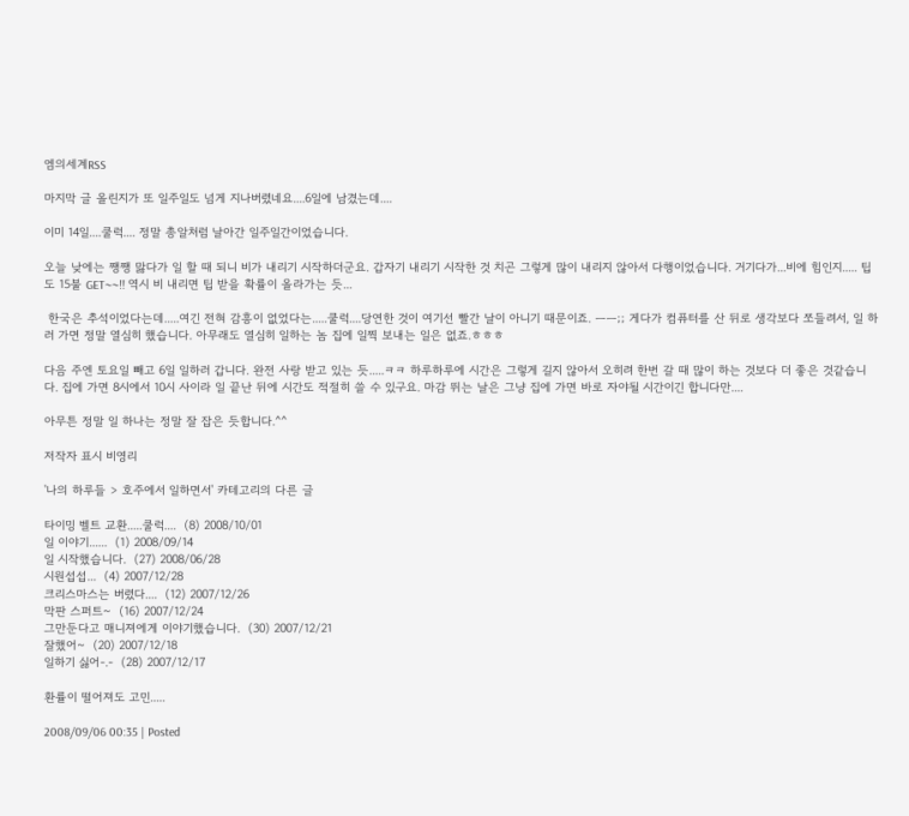엠의세계RSS

마지막 글 올린지가 또 일주일도 넘게 지나버렸네요....6일에 남겼는데....

이미 14일....쿨럭.... 정말 총알처럼 날아간 일주일간이었습니다.

오늘 낮에는 쨍쨍 맗다가 일 할 때 되니 비가 내리기 시작하더군요. 갑자기 내리기 시작한 것 치곤 그렇게 많이 내리지 않아서 다행이었습니다. 거기다가...비에 힘인지..... 팁도 15불 GET~~!! 역시 비 내리면 팁 받을 확률이 올라가는 듯...

 한국은 추석이었다는데.....여긴 전혀 감흥이 없었다는.....쿨럭....당연한 것이 여기선 빨간 날이 아니기 때문이죠. ㅡㅡ;; 게다가 컴퓨터를 산 뒤로 생각보다 쪼들려서, 일 하러 가면 정말 열심히 했습니다. 아무래도 열심히 일하는 놈 집에 일찍 보내는 일은 없죠.ㅎㅎㅎ

다음 주엔 토요일 빼고 6일 일하러 갑니다. 완전 사랑 받고 있는 듯.....ㅋㅋ 하루하루에 시간은 그렇게 길지 않아서 오히려 한번 갈 때 많이 하는 것보다 더 좋은 것같습니다. 집에 가면 8시에서 10시 사이라 일 끝난 뒤에 시간도 적절히 쓸 수 있구요. 마감 뛰는 날은 그냥 집에 가면 바로 자야될 시간이긴 합니다만....

아무튼 정말 일 하나는 정말 잘 잡은 듯합니다.^^

저작자 표시 비영리

'나의 하루들 > 호주에서 일하면서' 카테고리의 다른 글

타이밍 벨트 교환.....쿨럭....  (8) 2008/10/01
일 이야기......  (1) 2008/09/14
일 시작했습니다.  (27) 2008/06/28
시원섭섭...  (4) 2007/12/28
크리스마스는 버렸다....  (12) 2007/12/26
막판 스퍼트~  (16) 2007/12/24
그만둔다고 매니져에게 이야기했습니다.  (30) 2007/12/21
잘했어~  (20) 2007/12/18
일하기 싫어-.-  (28) 2007/12/17

환률이 떨어져도 고민.....

2008/09/06 00:35 | Posted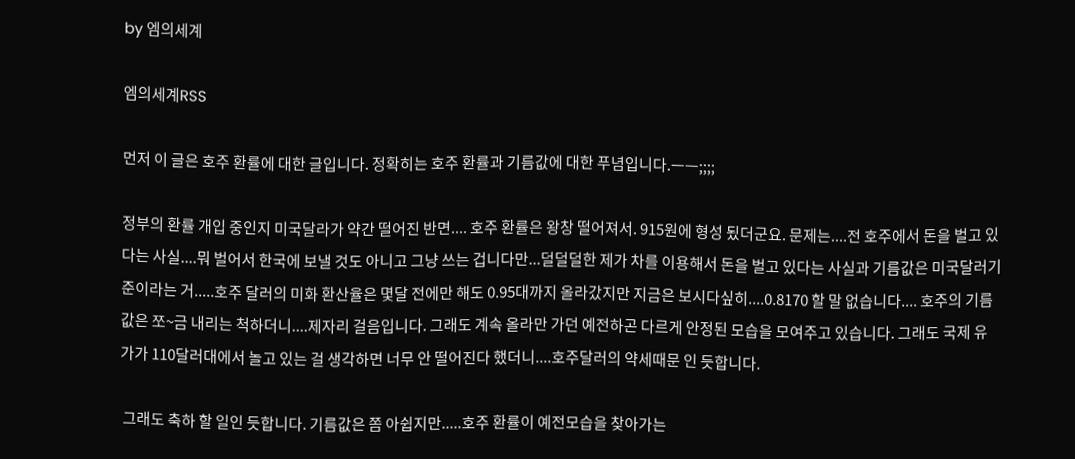by 엠의세계

엠의세계RSS

먼저 이 글은 호주 환률에 대한 글입니다. 정확히는 호주 환률과 기름값에 대한 푸념입니다.ㅡㅡ;;;;

정부의 환률 개입 중인지 미국달라가 약간 떨어진 반면.... 호주 환률은 왕창 떨어져서. 915원에 형성 됬더군요. 문제는....전 호주에서 돈을 벌고 있다는 사실....뭐 벌어서 한국에 보낼 것도 아니고 그냥 쓰는 겁니다만...덜덜덜한 제가 차를 이용해서 돈을 벌고 있다는 사실과 기름값은 미국달러기준이라는 거.....호주 달러의 미화 환산율은 몇달 전에만 해도 0.95대까지 올라갔지만 지금은 보시다싶히....0.8170 할 말 없습니다.... 호주의 기름값은 쪼~금 내리는 척하더니....제자리 걸음입니다. 그래도 계속 올라만 가던 예전하곤 다르게 안정된 모습을 모여주고 있습니다. 그래도 국제 유가가 110달러대에서 놀고 있는 걸 생각하면 너무 안 떨어진다 했더니....호주달러의 약세때문 인 듯합니다.

 그래도 축하 할 일인 듯합니다. 기름값은 쫌 아쉽지만.....호주 환률이 예전모습을 찾아가는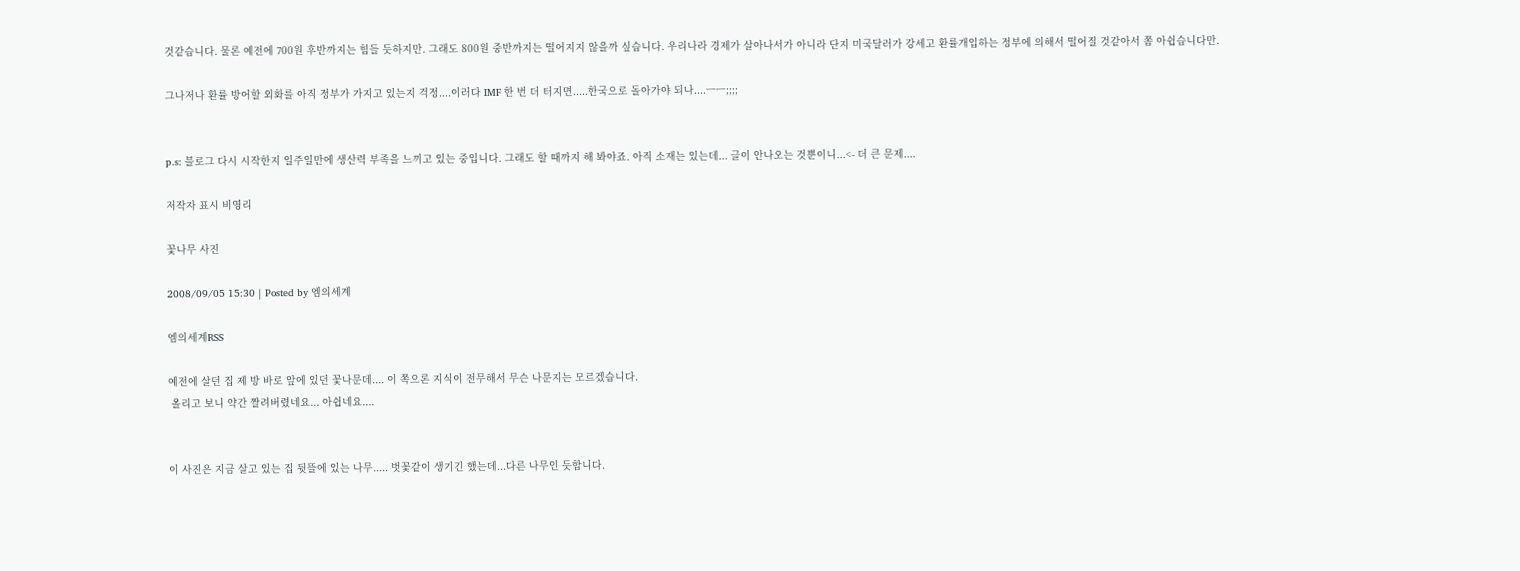것같습니다. 물론 예전에 700원 후반까지는 힘들 듯하지만. 그래도 800원 중반까지는 떨어지지 않을까 싶습니다. 우리나라 경제가 살아나서가 아니라 단지 미국달러가 강세고 환률개입하는 정부에 의해서 떨어질 것같아서 쫌 아쉽습니다만.

그나저나 환률 방어할 외화를 아직 정부가 가지고 있는지 걱정....이러다 IMF 한 번 더 터지면.....한국으로 돌아가야 되나....ㅡㅡ;;;;


p.s: 블로그 다시 시작한지 일주일만에 생산력 부족을 느끼고 있는 중입니다. 그래도 할 때까지 해 봐야죠. 아직 소재는 있는데... 글이 안나오는 것뿐이니...<- 더 큰 문제....

저작자 표시 비영리

꽃나무 사진

2008/09/05 15:30 | Posted by 엠의세계

엠의세계RSS

예전에 살던 집 제 방 바로 앞에 있던 꽃나문데.... 이 쪽으론 지식이 전무해서 무슨 나문지는 모르겠습니다.
 올리고 보니 약간 짤려버렸네요... 아쉽네요....


이 사진은 지금 살고 있는 집 뒷뜰에 있는 나무..... 벗꽃같이 생기긴 했는데...다른 나무인 듯합니다.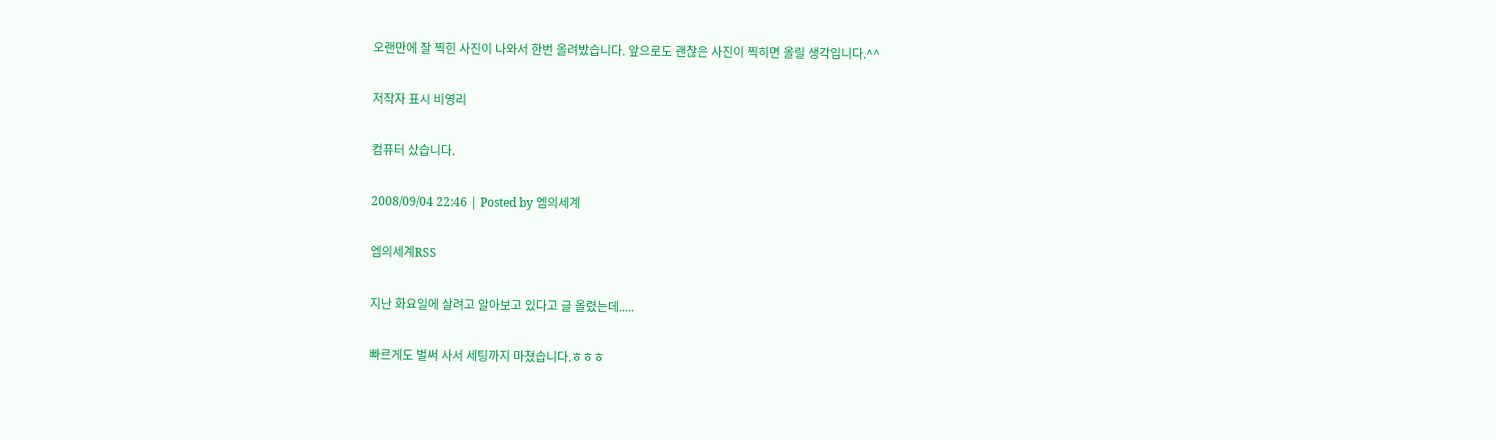오랜만에 잘 찍힌 사진이 나와서 한번 올려밨습니다. 앞으로도 괜찮은 사진이 찍히면 올릴 생각입니다.^^

저작자 표시 비영리

컴퓨터 샀습니다.

2008/09/04 22:46 | Posted by 엠의세계

엠의세계RSS

지난 화요일에 살려고 알아보고 있다고 글 올렸는데.....

빠르게도 벌써 사서 세팅까지 마쳤습니다.ㅎㅎㅎ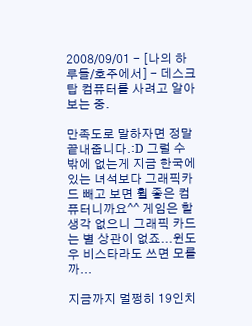2008/09/01 - [나의 하루들/호주에서] - 데스크탑 컴퓨터를 사려고 알아보는 중.

만족도로 말하자면 정말 끝내줍니다.:D 그럴 수 밖에 없는게 지금 한국에 있는 녀석보다 그래픽카드 빼고 보면 휠 좋은 컴퓨터니까요^^ 게임은 할 생각 없으니 그래픽 카드는 별 상관이 없죠...윈도우 비스타라도 쓰면 모를까...

지금까지 멀쩡히 19인치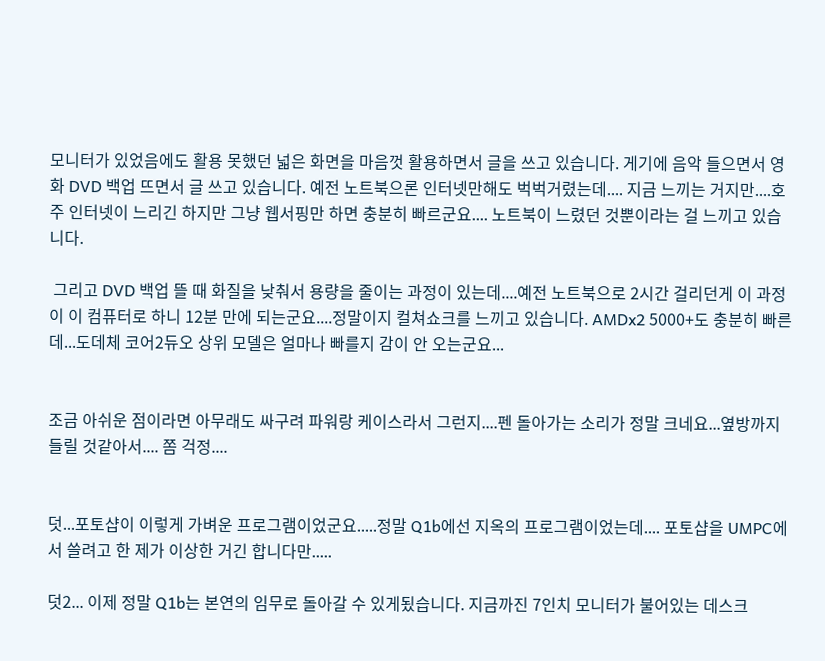모니터가 있었음에도 활용 못했던 넓은 화면을 마음껏 활용하면서 글을 쓰고 있습니다. 게기에 음악 들으면서 영화 DVD 백업 뜨면서 글 쓰고 있습니다. 예전 노트북으론 인터넷만해도 벅벅거렸는데.... 지금 느끼는 거지만....호주 인터넷이 느리긴 하지만 그냥 웹서핑만 하면 충분히 빠르군요.... 노트북이 느렸던 것뿐이라는 걸 느끼고 있습니다.

 그리고 DVD 백업 뜰 때 화질을 낮춰서 용량을 줄이는 과정이 있는데....예전 노트북으로 2시간 걸리던게 이 과정이 이 컴퓨터로 하니 12분 만에 되는군요....정말이지 컬쳐쇼크를 느끼고 있습니다. AMDx2 5000+도 충분히 빠른데...도데체 코어2듀오 상위 모델은 얼마나 빠를지 감이 안 오는군요...


조금 아쉬운 점이라면 아무래도 싸구려 파워랑 케이스라서 그런지....펜 돌아가는 소리가 정말 크네요...옆방까지 들릴 것같아서.... 쫌 걱정....


덧...포토샵이 이렇게 가벼운 프로그램이었군요.....정말 Q1b에선 지옥의 프로그램이었는데.... 포토샵을 UMPC에서 쓸려고 한 제가 이상한 거긴 합니다만.....

덧2... 이제 정말 Q1b는 본연의 임무로 돌아갈 수 있게됬습니다. 지금까진 7인치 모니터가 불어있는 데스크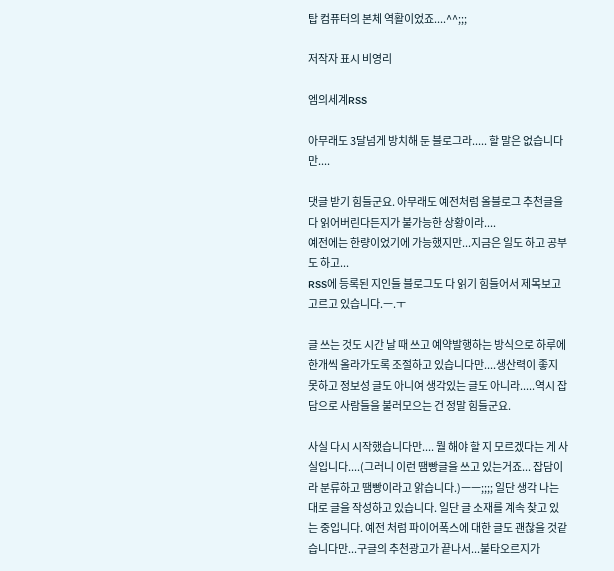탑 컴퓨터의 본체 역활이었죠....^^;;;

저작자 표시 비영리

엠의세계RSS

아무래도 3달넘게 방치해 둔 블로그라..... 할 말은 없습니다만....

댓글 받기 힘들군요. 아무래도 예전처럼 올블로그 추천글을 다 읽어버린다든지가 불가능한 상황이라....
예전에는 한량이었기에 가능했지만...지금은 일도 하고 공부도 하고...
RSS에 등록된 지인들 블로그도 다 읽기 힘들어서 제목보고 고르고 있습니다.ㅡ.ㅜ

글 쓰는 것도 시간 날 때 쓰고 예약발행하는 방식으로 하루에 한개씩 올라가도록 조절하고 있습니다만....생산력이 좋지 못하고 정보성 글도 아니여 생각있는 글도 아니라.....역시 잡담으로 사람들을 불러모으는 건 정말 힘들군요.

사실 다시 시작했습니다만.... 뭘 해야 할 지 모르겠다는 게 사실입니다....(그러니 이런 땜빵글을 쓰고 있는거죠... 잡담이라 분류하고 땜빵이라고 앍습니다.)ㅡㅡ;;;; 일단 생각 나는대로 글을 작성하고 있습니다. 일단 글 소재를 계속 찾고 있는 중입니다. 예전 처럼 파이어폭스에 대한 글도 괜찮을 것같습니다만...구글의 추천광고가 끝나서...불타오르지가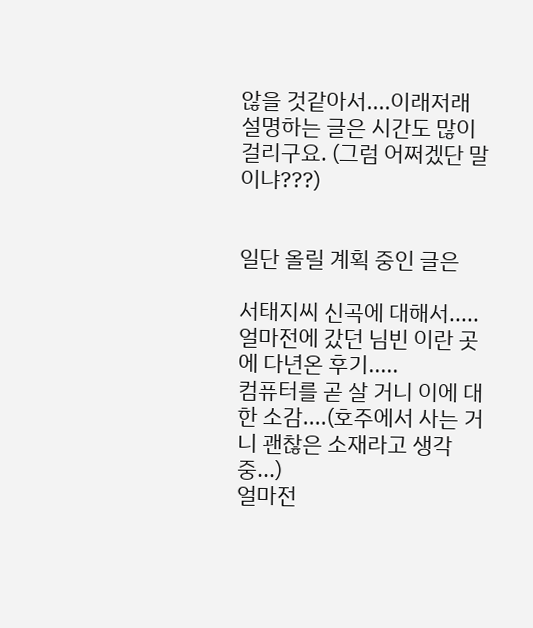않을 것같아서....이래저래 설명하는 글은 시간도 많이 걸리구요. (그럼 어쩌겠단 말이냐???)


일단 올릴 계획 중인 글은

서태지씨 신곡에 대해서.....
얼마전에 갔던 님빈 이란 곳에 다년온 후기.....
컴퓨터를 곧 살 거니 이에 대한 소감....(호주에서 사는 거니 괜찮은 소재라고 생각 중...)
얼마전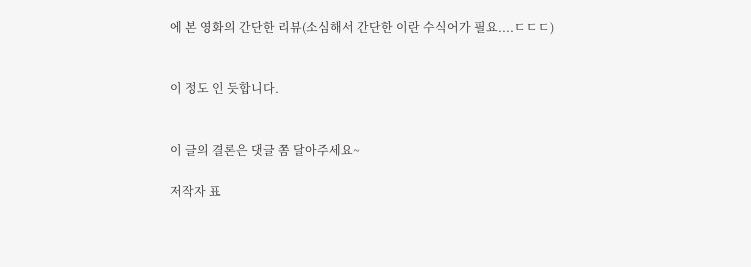에 본 영화의 간단한 리뷰(소심해서 간단한 이란 수식어가 필요....ㄷㄷㄷ)


이 정도 인 듯합니다.


이 글의 결론은 댓글 쫌 달아주세요~

저작자 표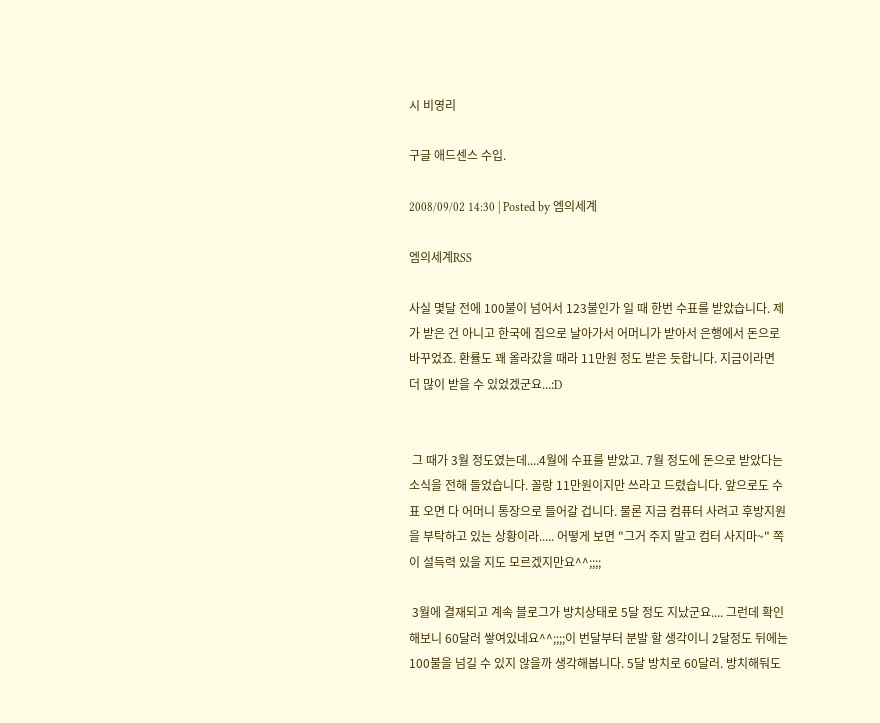시 비영리

구글 애드센스 수입.

2008/09/02 14:30 | Posted by 엠의세계

엠의세계RSS

사실 몇달 전에 100불이 넘어서 123불인가 일 때 한번 수표를 받았습니다. 제가 받은 건 아니고 한국에 집으로 날아가서 어머니가 받아서 은행에서 돈으로 바꾸었죠. 환률도 꽤 올라갔을 때라 11만원 정도 받은 듯합니다. 지금이라면 더 많이 받을 수 있었겠군요...:D


 그 때가 3월 정도였는데....4월에 수표를 받았고. 7월 정도에 돈으로 받았다는 소식을 전해 들었습니다. 꼴랑 11만원이지만 쓰라고 드렸습니다. 앞으로도 수표 오면 다 어머니 통장으로 들어갈 겁니다. 물론 지금 컴퓨터 사려고 후방지원을 부탁하고 있는 상황이라..... 어떻게 보면 "그거 주지 말고 컴터 사지마~" 쪽이 설득력 있을 지도 모르겠지만요^^;;;;

 3월에 결재되고 계속 블로그가 방치상태로 5달 정도 지났군요.... 그런데 확인해보니 60달러 쌓여있네요^^;;;;이 번달부터 분발 할 생각이니 2달정도 뒤에는 100불을 넘길 수 있지 않을까 생각해봅니다. 5달 방치로 60달러. 방치해둬도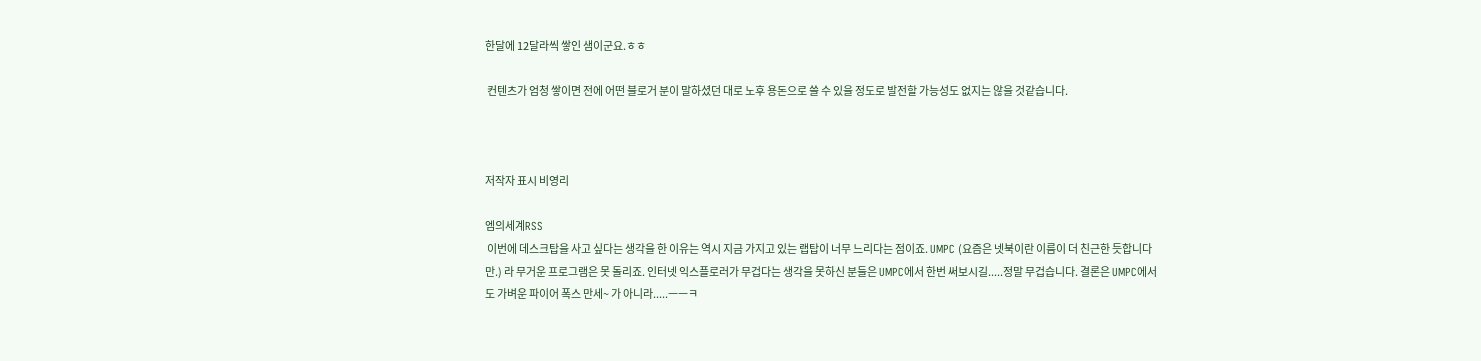한달에 12달라씩 쌓인 샘이군요.ㅎㅎ

 컨텐츠가 엄청 쌓이면 전에 어떤 블로거 분이 말하셨던 대로 노후 용돈으로 쓸 수 있을 정도로 발전할 가능성도 없지는 않을 것같습니다.



저작자 표시 비영리

엠의세계RSS
 이번에 데스크탑을 사고 싶다는 생각을 한 이유는 역시 지금 가지고 있는 랩탑이 너무 느리다는 점이죠. UMPC (요즘은 넷북이란 이름이 더 친근한 듯합니다만.) 라 무거운 프로그램은 못 돌리죠. 인터넷 익스플로러가 무겁다는 생각을 못하신 분들은 UMPC에서 한번 써보시길.....정말 무겁습니다. 결론은 UMPC에서도 가벼운 파이어 폭스 만세~ 가 아니라.....ㅡㅡㅋ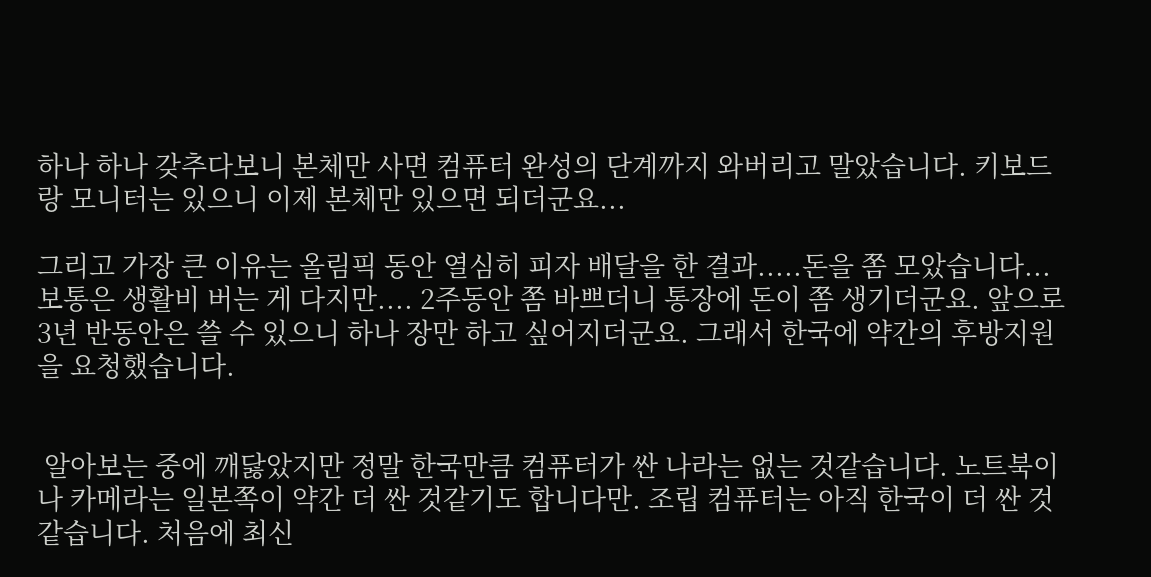하나 하나 갖추다보니 본체만 사면 컴퓨터 완성의 단계까지 와버리고 말았습니다. 키보드랑 모니터는 있으니 이제 본체만 있으면 되더군요...

그리고 가장 큰 이유는 올림픽 동안 열심히 피자 배달을 한 결과.....돈을 쫌 모았습니다...보통은 생활비 버는 게 다지만.... 2주동안 쫌 바쁘더니 통장에 돈이 쫌 생기더군요. 앞으로 3년 반동안은 쓸 수 있으니 하나 장만 하고 싶어지더군요. 그래서 한국에 약간의 후방지원을 요청했습니다.


 알아보는 중에 깨닳았지만 정말 한국만큼 컴퓨터가 싼 나라는 없는 것같습니다. 노트북이나 카메라는 일본쪽이 약간 더 싼 것같기도 합니다만. 조립 컴퓨터는 아직 한국이 더 싼 것같습니다. 처음에 최신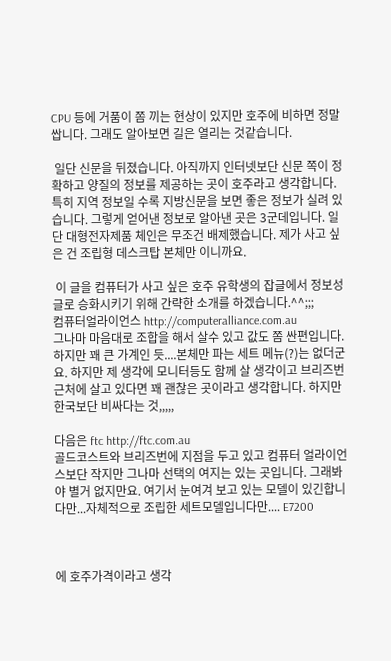CPU 등에 거품이 쫌 끼는 현상이 있지만 호주에 비하면 정말 쌉니다. 그래도 알아보면 길은 열리는 것같습니다.

 일단 신문을 뒤졌습니다. 아직까지 인터넷보단 신문 쪽이 정확하고 양질의 정보를 제공하는 곳이 호주라고 생각합니다. 특히 지역 정보일 수록 지방신문을 보면 좋은 정보가 실려 있습니다. 그렇게 얻어낸 정보로 알아낸 곳은 3군데입니다. 일단 대형전자제품 체인은 무조건 배제했습니다. 제가 사고 싶은 건 조립형 데스크탑 본체만 이니까요.

 이 글을 컴퓨터가 사고 싶은 호주 유학생의 잡글에서 정보성 글로 승화시키기 위해 간략한 소개를 하겠습니다.^^;;;
컴퓨터얼라이언스 http://computeralliance.com.au
그나마 마음대로 조합을 해서 살수 있고 값도 쫌 싼편입니다. 하지만 꽤 큰 가계인 듯....본체만 파는 세트 메뉴(?)는 없더군요. 하지만 제 생각에 모니터등도 함께 살 생각이고 브리즈번 근처에 살고 있다면 꽤 괜찮은 곳이라고 생각합니다. 하지만 한국보단 비싸다는 것,,,,,

다음은 ftc http://ftc.com.au
골드코스트와 브리즈번에 지점을 두고 있고 컴퓨터 얼라이언스보단 작지만 그나마 선택의 여지는 있는 곳입니다. 그래봐야 별거 없지만요. 여기서 눈여겨 보고 있는 모델이 있긴합니다만...자체적으로 조립한 세트모델입니다만.... E7200



에 호주가격이라고 생각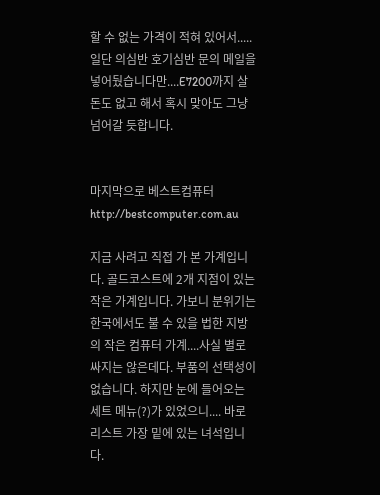할 수 없는 가격이 적혀 있어서.....일단 의심반 호기심반 문의 메일을 넣어뒀습니다만....E7200까지 살 돈도 없고 해서 혹시 맞아도 그냥 넘어갈 듯합니다.


마지막으로 베스트컴퓨터 http://bestcomputer.com.au

지금 사려고 직접 가 본 가계입니다. 골드코스트에 2개 지점이 있는 작은 가계입니다. 가보니 분위기는 한국에서도 불 수 있을 법한 지방의 작은 컴퓨터 가계....사실 별로 싸지는 않은데다. 부품의 선택성이 없습니다. 하지만 눈에 들어오는 세트 메뉴(?)가 있었으니.... 바로 리스트 가장 밑에 있는 녀석입니다.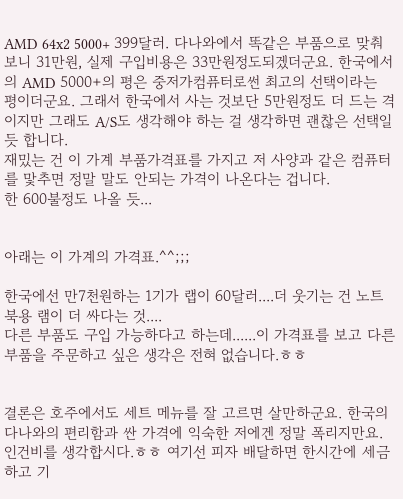AMD 64x2 5000+ 399달러. 다나와에서 똑같은 부품으로 맞춰보니 31만원, 실제 구입비용은 33만원정도되겠더군요. 한국에서의 AMD 5000+의 평은 중저가컴퓨터로썬 최고의 선택이라는 평이더군요. 그래서 한국에서 사는 것보단 5만원정도 더 드는 격이지만 그래도 A/S도 생각해야 하는 걸 생각하면 괜찮은 선택일 듯 합니다.
재밌는 건 이 가계 부품가격표를 가지고 저 사양과 같은 컴퓨터를 맟추면 정말 말도 안되는 가격이 나온다는 겁니다.
한 600불정도 나올 듯...


아래는 이 가계의 가격표.^^;;;

한국에선 만7천원하는 1기가 랩이 60달러....더 웃기는 건 노트북용 램이 더 싸다는 것....
다른 부품도 구입 가능하다고 하는데......이 가격표를 보고 다른 부품을 주문하고 싶은 생각은 전혀 없습니다.ㅎㅎ


결론은 호주에서도 세트 메뉴를 잘 고르면 살만하군요. 한국의 다나와의 편리함과 싼 가격에 익숙한 저에겐 정말 폭리지만요. 인건비를 생각합시다.ㅎㅎ 여기선 피자 배달하면 한시간에 세금하고 기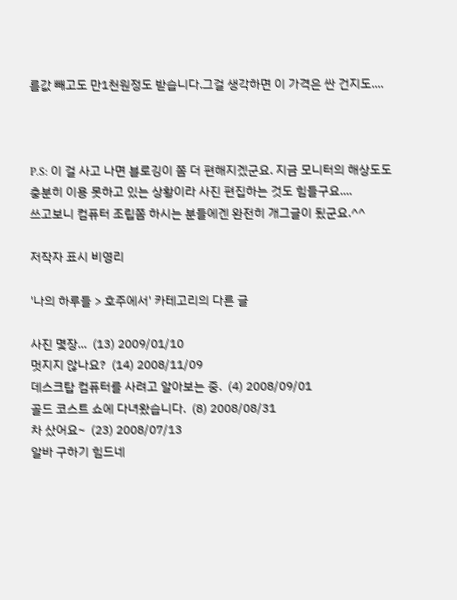름값 빼고도 만1천원정도 받습니다.그걸 생각하면 이 가격은 싼 건지도....



P.S: 이 걸 사고 나면 블로깅이 쫌 더 편해지겠군요. 지금 모니터의 해상도도 충분히 이용 못하고 있는 상황이라 사진 편집하는 것도 힘들구요....
쓰고보니 컴퓨터 조립쫌 하시는 분들에겐 완전히 개그글이 됬군요.^^

저작자 표시 비영리

'나의 하루들 > 호주에서' 카테고리의 다른 글

사진 몇장...  (13) 2009/01/10
멋지지 않나요?  (14) 2008/11/09
데스크탑 컴퓨터를 사려고 알아보는 중.  (4) 2008/09/01
골드 코스트 쇼에 다녀왔습니다.  (8) 2008/08/31
차 샀어요~  (23) 2008/07/13
알바 구하기 힘드네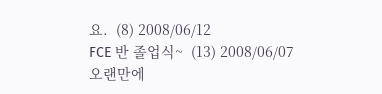요.  (8) 2008/06/12
FCE 반 졸업식~  (13) 2008/06/07
오랜만에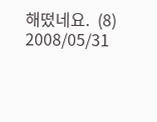해떴네요.  (8) 2008/05/31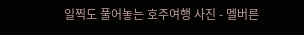일찍도 풀어놓는 호주여행 사진 - 멜버른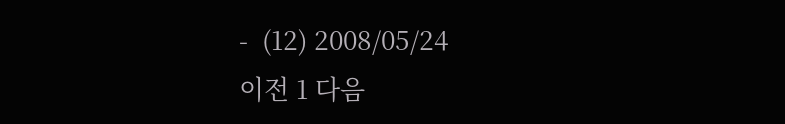-  (12) 2008/05/24
이전 1 다음